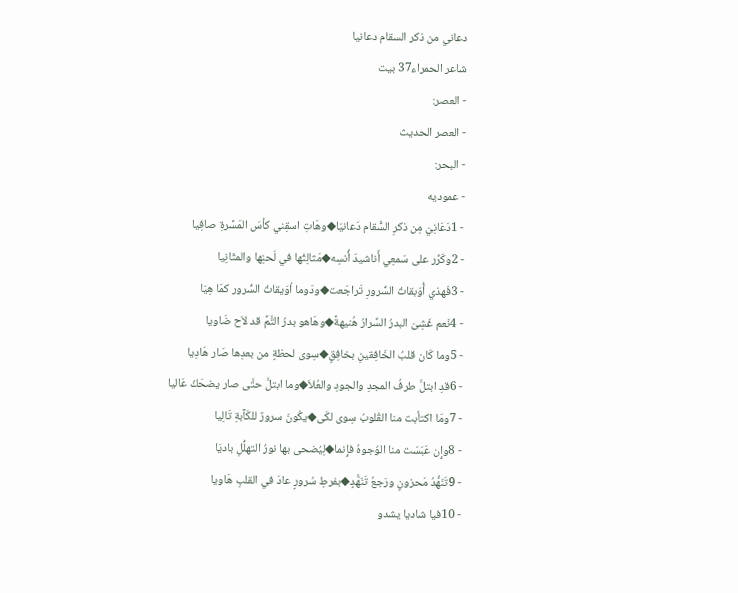دعاني من ذكر السقام دعانيا
شاعر الحمراء37 بيت
- العصر:
- العصر الحديث
- البحر:
- عموديه
- 1دَعَانِيَ مِن ذكرِ السًّقام دَعانيَا◆وهَاتِ اسقِني كأسَ المَسَّرةِ صافِيا
- 2وكَرِّر على سَمعِي أَناشيدَ أُنسِه◆مَثالِثُها في لَحنِها والمثَانِيا
- 3فَهذي أُوَبقاتُ السُّرورِ تَراجَعت◆ودَوما اُوَيقاتُ السُّرور كمَا هِيَا
- 4نَعم غَشِىَ البدرُ السِّرارُ هُنيهةً◆وهَاهو بدرُ التَّمِّ قد لاَح ضَاويا
- 5وما كَان قلبُ الخَافِقينِ بخافِقٍ◆سِوى لحظةٍ من بعدِها صَار هَادِيا
- 6قدِ ابتلَّ طرفُ المجدِ والجودِ والعُلاَ◆وما ابتلَّ حتَّى صار يضحَكُ عَاليا
- 7ومَا اكتأبت منا القُلوبُ سِوى لكَى◆يكُونَ سرورٌ للكَآبةِ تَالِيا
- 8وإِن عَبَسَت منا الوُجوهُ فإِنما◆لِيُضحى بها نورُ التهلُّلِ باديَا
- 9تَنَهُّدُ مَحزونٍ ورَجعُ تَنَهُّدٍ◆بفرطِ سُرورٍ عادَ في القلبِ هَاويا
- 10فيا شاديا يشدو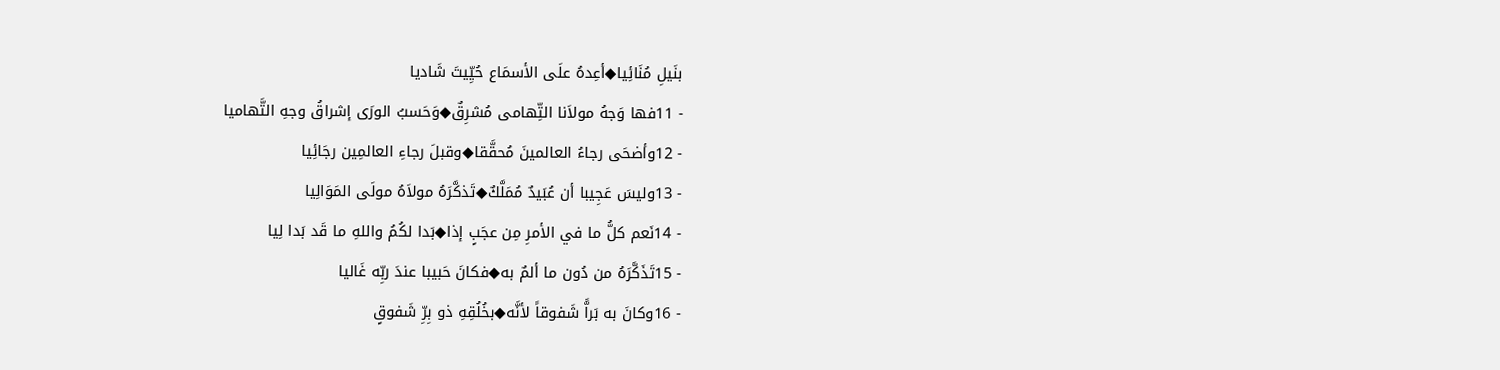بنَيلِ مُنَائِيا◆أعِدهُ علَى الأسمَاع حُيِّيتَ شَاديا
- 11فها وَجهُ مولاَنا التِّهامى مُشرِقٌ◆وَحَسبُ الورَى إشراقُ وجهِ التَّهاميا
- 12وأضحَى رجاءُ العالمينَ مُحقَّقا◆وقبلَ رجاءِ العالمِين رجَائِيا
- 13وليسَ عَجِيبا أن عُبَيدٌ مُمَلَّكٌ◆تَذكَّرَهُ مولاَهُ مولَى المَوَالِيا
- 14نَعم كلُّ ما في الأمرِ مِن عجَبٍ إذا◆بَدا لكُمُ واللهِ ما قَد بَدا لِيا
- 15تَذَكَّرَهُ من دُون ما ألمٌ به◆فكانَ حَبيبا عندَ ربِّه غَاليا
- 16وكانَ به بَراًّ شَفوقاً لأنَّه◆بخُلُقِهِ ذو بِرِّ شَفوقٍ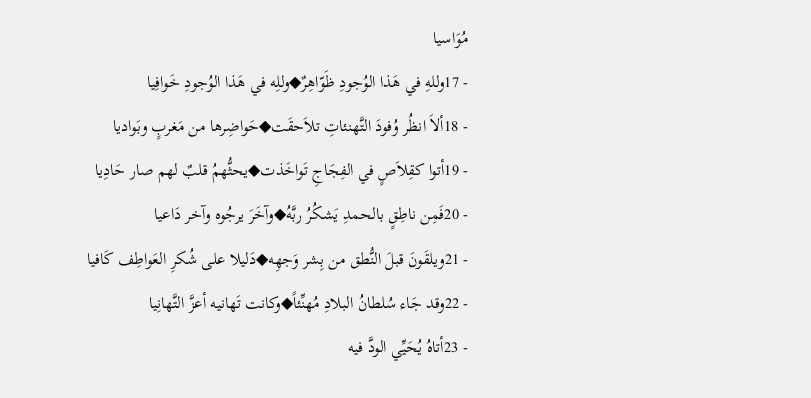مُوَاسيا
- 17وللهِ في هَذا الوُجودِ ظَوّاهِرٌ◆وللِه في هَذا الوُجودِ خَوافِيا
- 18ألاَ انظُر وُفودَ التَّهنئاتِ تلاَحقَت◆حَواضِرها من مَغربٍ وبَواديا
- 19أتوا كقِلاَصٍ في الفِجَاجِ تَواخَذت◆يحثُّهمُ قلبٌ لهم صار حَادِيا
- 20فَمِن ناطِقٍ بالحمدِ يَشكُرُ ربَّهُ◆وآخَرَ يرجُوه وآخر دَاعيا
- 21ويلقَونَ قبلَ النُّطق من بِشر وَجهِه◆دَليلا على شُكرِ العَواطِف كَافيا
- 22وقد جَاء سُلطانُ البلادِ مُهنِّئاً◆وكانت تَهانيه أعزَّ التَّهانِيا
- 23أتاهُ يُحَيِّي الودَّ فيه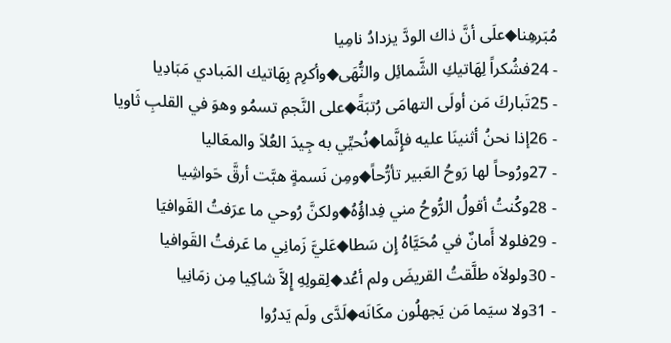مُبَرهِنا◆علَى أنَّ ذاك الودَّ يزدادُ نامِيا
- 24فشُكراً لِهَاتيكِ الشَّمائِل والنُّهَى◆وأكرِم بِهَاتيك المَبادي مَبَادِيا
- 25تَباركَ مَن أولَى التهامَى رُتبَةً◆على النَّجمِ تسمُو وهوَ في القلبِ ثَاويا
- 26إذا نحنُ أثنينَا عليه فإِنَّما◆نُحيِّي به جِيدَ العُلاَ والمعَاليا
- 27ورُوحاً لها رَوحُ العَبير تأرُّحاً◆ومِن نَسمةٍ هبَّت أرقَّ حَواشِيا
- 28وكُنتُ أقولُ الرُّوحُ مني فِداؤُهُ◆ولكنَّ رُوحي ما عرَفتُ القَوافيَا
- 29فلولا أَمانٌ في مُحَيَّاهُ إِن سَطا◆عَليَّ زَمانِي ما عَرفتُ القَوافيا
- 30ولولاَه طلَّقتُ القريضَ ولم أعُد◆لِقولِهِ إِلاَّ شاكِيا مِن زمَانِيا
- 31ولا سيَما مَن يَجهلُون مكَانَه◆لَدَّى ولَم يَدرُوا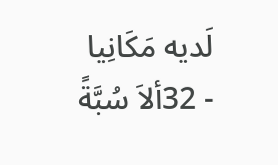لَديه مَكَانِيا
- 32ألاَ سُبَّةً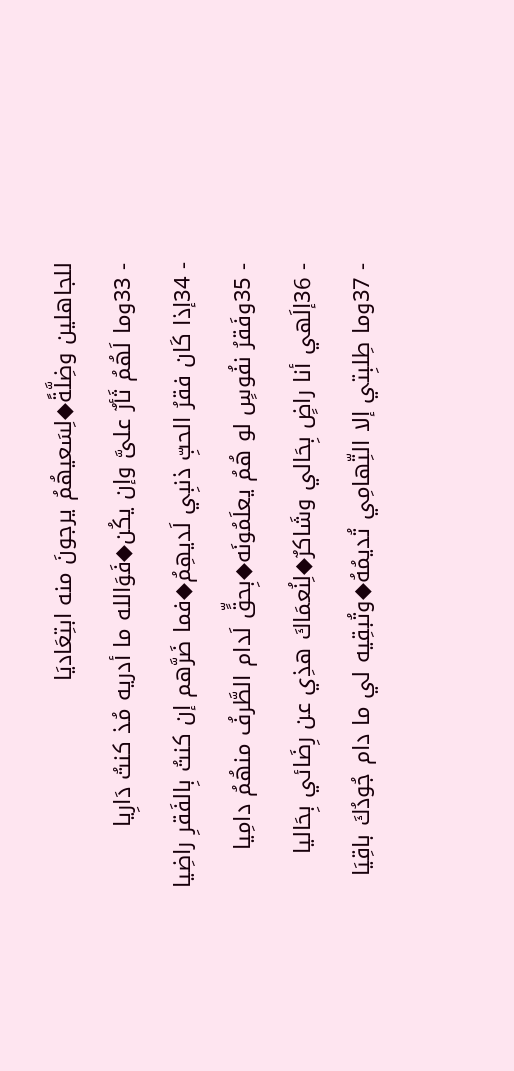للجاهلين وضِلَّةً◆لِسَعيهُمُ يرجونَ منه ابتِعَاديَا
- 33وما لَهُمُ ثَأرٌ علىَّ وإن يكُن◆فَوَالله ما أدريه مُذ كنتُ دَارِيا
- 34إذا كَان فقرُ الحبِّ ذنبِي لَديهِمُ◆فما ضَرَّهم إن كنتُ بِالفَقرِ راضِيا
- 35وفَقرُ نفُوسٍ لو هُمُ يعلَمُونَه◆بِحقٍّ لَدام الطَّرفُ منهُمُ دامِيا
- 36إلَهي أنا راضٍ بِحَالي وشَاكرٌ◆لِنُعمَاكَ هذِي عن رِضَائي بِحَاليا
- 37وما طِلبِتي إلا التِّهامِي تُديمُهُ◆وتُبقِيه لي ما دام جُودُكَ باقِيَا